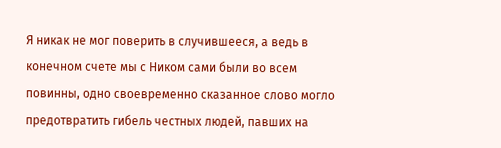Я никак не мог поверить в случившееся, а ведь в конечном счете мы с Ником сами были во всем повинны, одно своевременно сказанное слово могло предотвратить гибель честных людей, павших на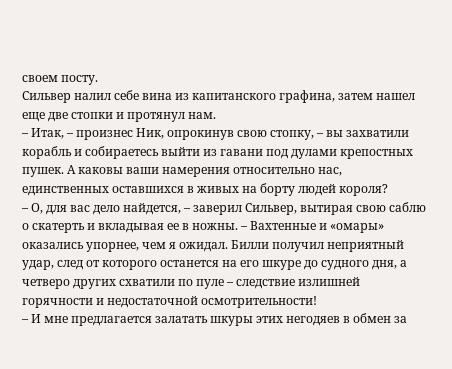своем посту.
Сильвер налил себе вина из капитанского графина, затем нашел еще две стопки и протянул нам.
– Итак, – произнес Ник, опрокинув свою стопку, – вы захватили корабль и собираетесь выйти из гавани под дулами крепостных пушек. А каковы ваши намерения относительно нас, единственных оставшихся в живых на борту людей короля?
– О, для вас дело найдется, – заверил Сильвер, вытирая свою саблю о скатерть и вкладывая ее в ножны. – Вахтенные и «омары» оказались упорнее, чем я ожидал. Билли получил неприятный удар, след от которого останется на его шкуре до судного дня, а четверо других схватили по пуле – следствие излишней горячности и недостаточной осмотрительности!
– И мне предлагается залатать шкуры этих негодяев в обмен за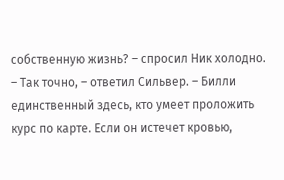собственную жизнь? – спросил Ник холодно.
– Так точно, – ответил Сильвер. – Билли единственный здесь, кто умеет проложить курс по карте. Если он истечет кровью,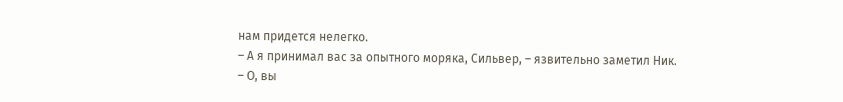нам придется нелегко.
– А я принимал вас за опытного моряка, Сильвер, – язвительно заметил Ник.
– О, вы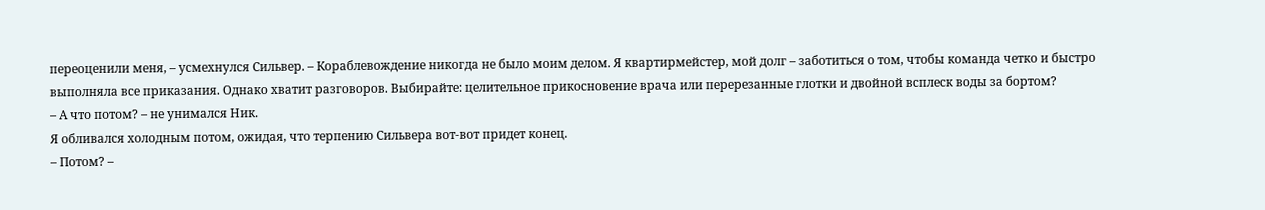переоценили меня, – усмехнулся Сильвер. – Кораблевождение никогда не было моим делом. Я квартирмейстер, мой долг – заботиться о том, чтобы команда четко и быстро выполняла все приказания. Однако хватит разговоров. Выбирайте: целительное прикосновение врача или перерезанные глотки и двойной всплеск воды за бортом?
– А что потом? – не унимался Ник.
Я обливался холодным потом, ожидая, что терпению Сильвера вот-вот придет конец.
– Потом? –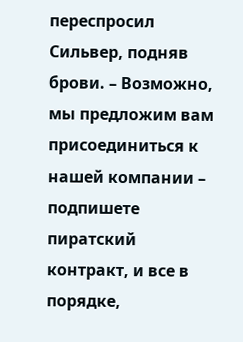переспросил Сильвер, подняв брови. – Возможно, мы предложим вам присоединиться к нашей компании – подпишете пиратский контракт, и все в порядке,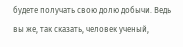будете получать свою долю добычи. Ведь вы же, так сказать, человек ученый,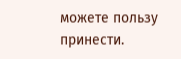можете пользу принести.